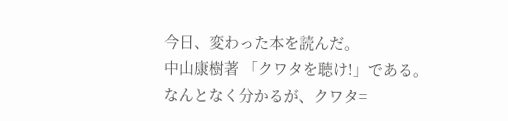今日、変わった本を読んだ。
中山康樹著 「クワタを聴け!」である。
なんとなく分かるが、クワタ=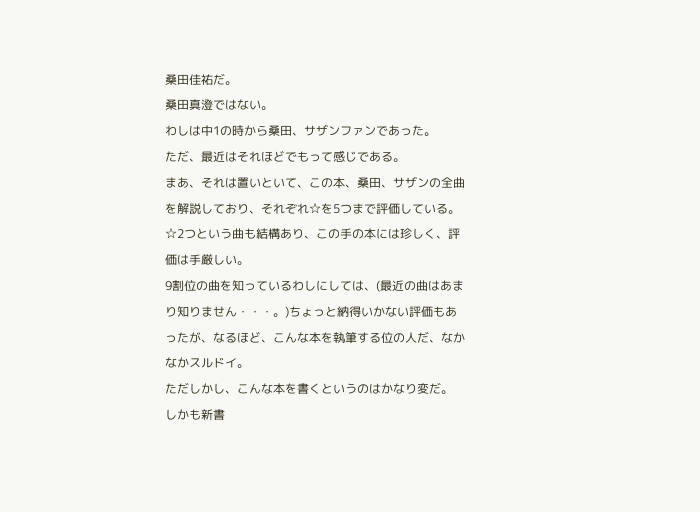桑田佳祐だ。
桑田真澄ではない。
わしは中1の時から桑田、サザンファンであった。
ただ、最近はそれほどでもって感じである。
まあ、それは置いといて、この本、桑田、サザンの全曲を解説しており、それぞれ☆を5つまで評価している。
☆2つという曲も結構あり、この手の本には珍しく、評価は手厳しい。
9割位の曲を知っているわしにしては、(最近の曲はあまり知りません・・・。)ちょっと納得いかない評価もあったが、なるほど、こんな本を執筆する位の人だ、なかなかスルドイ。
ただしかし、こんな本を書くというのはかなり変だ。
しかも新書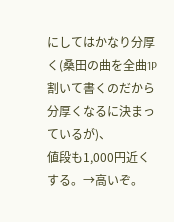にしてはかなり分厚く(桑田の曲を全曲1P割いて書くのだから分厚くなるに決まっているが)、
値段も1,000円近くする。→高いぞ。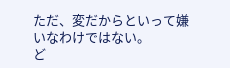ただ、変だからといって嫌いなわけではない。
ど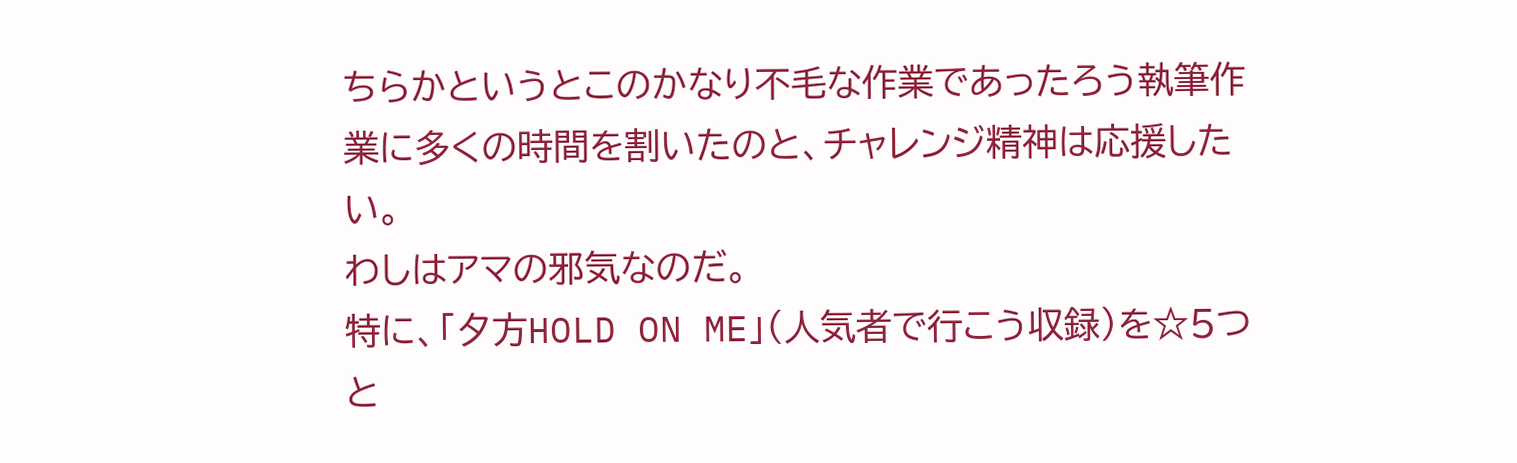ちらかというとこのかなり不毛な作業であったろう執筆作業に多くの時間を割いたのと、チャレンジ精神は応援したい。
わしはアマの邪気なのだ。
特に、「夕方HOLD ON ME」(人気者で行こう収録)を☆5つと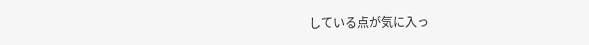している点が気に入っ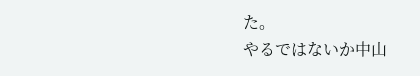た。
やるではないか中山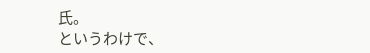氏。
というわけで、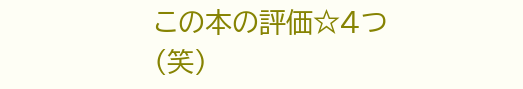この本の評価☆4つ(笑)